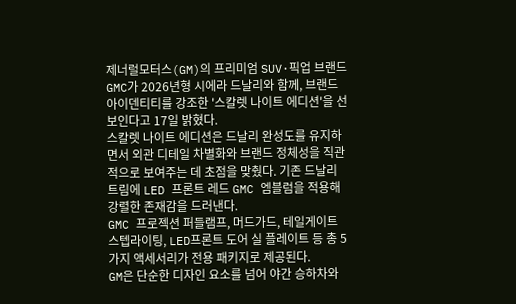제너럴모터스(GM)의 프리미엄 SUV·픽업 브랜드 GMC가 2026년형 시에라 드날리와 함께, 브랜드 아이덴티티를 강조한 '스칼렛 나이트 에디션'을 선보인다고 17일 밝혔다.
스칼렛 나이트 에디션은 드날리 완성도를 유지하면서 외관 디테일 차별화와 브랜드 정체성을 직관적으로 보여주는 데 초점을 맞췄다. 기존 드날리 트림에 LED 프론트 레드 GMC 엠블럼을 적용해 강렬한 존재감을 드러낸다.
GMC 프로젝션 퍼들램프, 머드가드, 테일게이트 스텝라이팅, LED프론트 도어 실 플레이트 등 총 5가지 액세서리가 전용 패키지로 제공된다.
GM은 단순한 디자인 요소를 넘어 야간 승하차와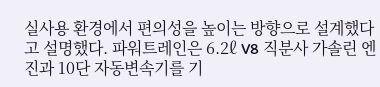실사용 환경에서 편의성을 높이는 방향으로 설계했다고 설명했다. 파워트레인은 6.2ℓ V8 직분사 가솔린 엔진과 10단 자동변속기를 기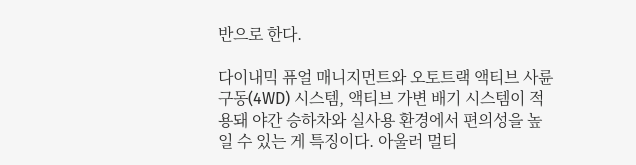반으로 한다.

다이내믹 퓨얼 매니지먼트와 오토트랙 액티브 사륜구동(4WD) 시스템, 액티브 가변 배기 시스템이 적용돼 야간 승하차와 실사용 환경에서 편의성을 높일 수 있는 게 특징이다. 아울러 멀티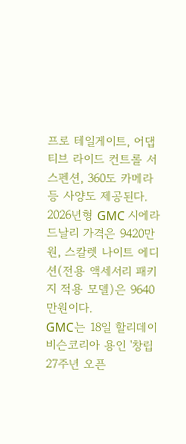프로 테일게이트, 어댑티브 라이드 컨트롤 서스펜션, 360도 카메라 등 사양도 제공된다.
2026년형 GMC 시에라 드날리 가격은 9420만원, 스칼렛 나이트 에디션(전용 액세서리 패키지 적용 모델)은 9640만원이다.
GMC는 18일 할리데이비슨코리아 용인 '창립 27주년 오픈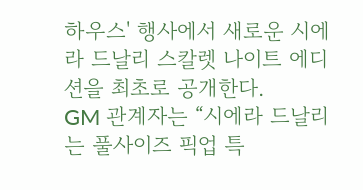하우스' 행사에서 새로운 시에라 드날리 스칼렛 나이트 에디션을 최초로 공개한다.
GM 관계자는 “시에라 드날리는 풀사이즈 픽업 특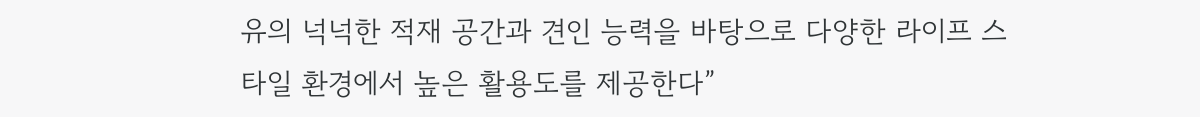유의 넉넉한 적재 공간과 견인 능력을 바탕으로 다양한 라이프 스타일 환경에서 높은 활용도를 제공한다”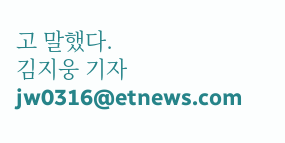고 말했다.
김지웅 기자 jw0316@etnews.com